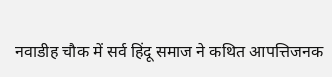नवाडीह चौक में सर्व हिंदू समाज ने कथित आपत्तिजनक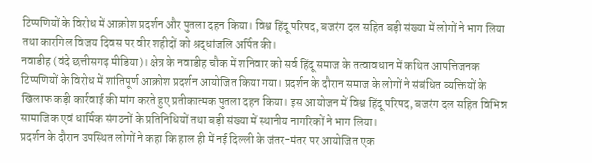टिप्पणियों के विरोध में आक्रोश प्रदर्शन और पुतला दहन किया। विश्व हिंदू परिषद, बजरंग दल सहित बड़ी संख्या में लोगों ने भाग लिया तथा कारगिल विजय दिवस पर वीर शहीदों को श्रद्धांजलि अर्पित की।
नवाडीह (वंदे छत्तीसगढ़ मीडिया)। क्षेत्र के नवाडीह चौक में शनिवार को सर्व हिंदू समाज के तत्वावधान में कथित आपत्तिजनक टिप्पणियों के विरोध में शांतिपूर्ण आक्रोश प्रदर्शन आयोजित किया गया। प्रदर्शन के दौरान समाज के लोगों ने संबंधित व्यक्तियों के खिलाफ कड़ी कार्रवाई की मांग करते हुए प्रतीकात्मक पुतला दहन किया। इस आयोजन में विश्व हिंदू परिषद, बजरंग दल सहित विभिन्न सामाजिक एवं धार्मिक संगठनों के प्रतिनिधियों तथा बड़ी संख्या में स्थानीय नागरिकों ने भाग लिया।
प्रदर्शन के दौरान उपस्थित लोगों ने कहा कि हाल ही में नई दिल्ली के जंतर-मंतर पर आयोजित एक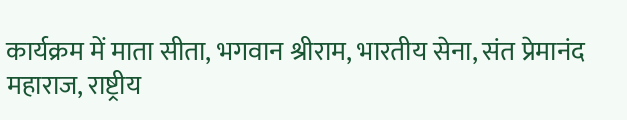कार्यक्रम में माता सीता, भगवान श्रीराम, भारतीय सेना, संत प्रेमानंद महाराज, राष्ट्रीय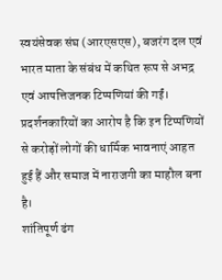स्वयंसेवक संघ (आरएसएस), बजरंग दल एवं भारत माता के संबंध में कथित रूप से अभद्र एवं आपत्तिजनक टिप्पणियां की गईं। प्रदर्शनकारियों का आरोप है कि इन टिप्पणियों से करोड़ों लोगों की धार्मिक भावनाएं आहत हुई हैं और समाज में नाराजगी का माहौल बना है।
शांतिपूर्ण ढंग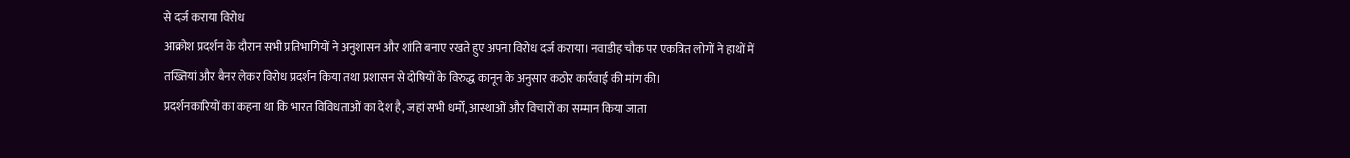से दर्ज कराया विरोध
आक्रोश प्रदर्शन के दौरान सभी प्रतिभागियों ने अनुशासन और शांति बनाए रखते हुए अपना विरोध दर्ज कराया। नवाडीह चौक पर एकत्रित लोगों ने हाथों में तख्तियां और बैनर लेकर विरोध प्रदर्शन किया तथा प्रशासन से दोषियों के विरुद्ध कानून के अनुसार कठोर कार्रवाई की मांग की।
प्रदर्शनकारियों का कहना था कि भारत विविधताओं का देश है, जहां सभी धर्मों, आस्थाओं और विचारों का सम्मान किया जाता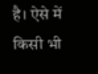है। ऐसे में किसी भी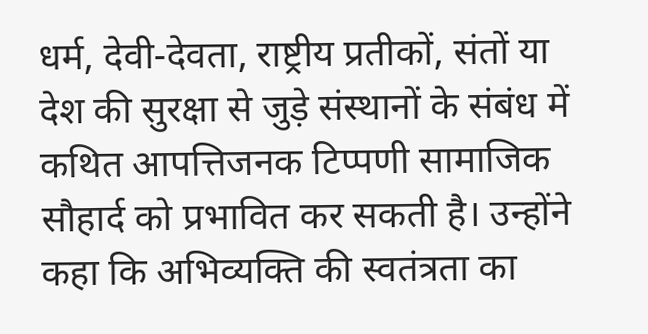धर्म, देवी-देवता, राष्ट्रीय प्रतीकों, संतों या देश की सुरक्षा से जुड़े संस्थानों के संबंध में कथित आपत्तिजनक टिप्पणी सामाजिक सौहार्द को प्रभावित कर सकती है। उन्होंने कहा कि अभिव्यक्ति की स्वतंत्रता का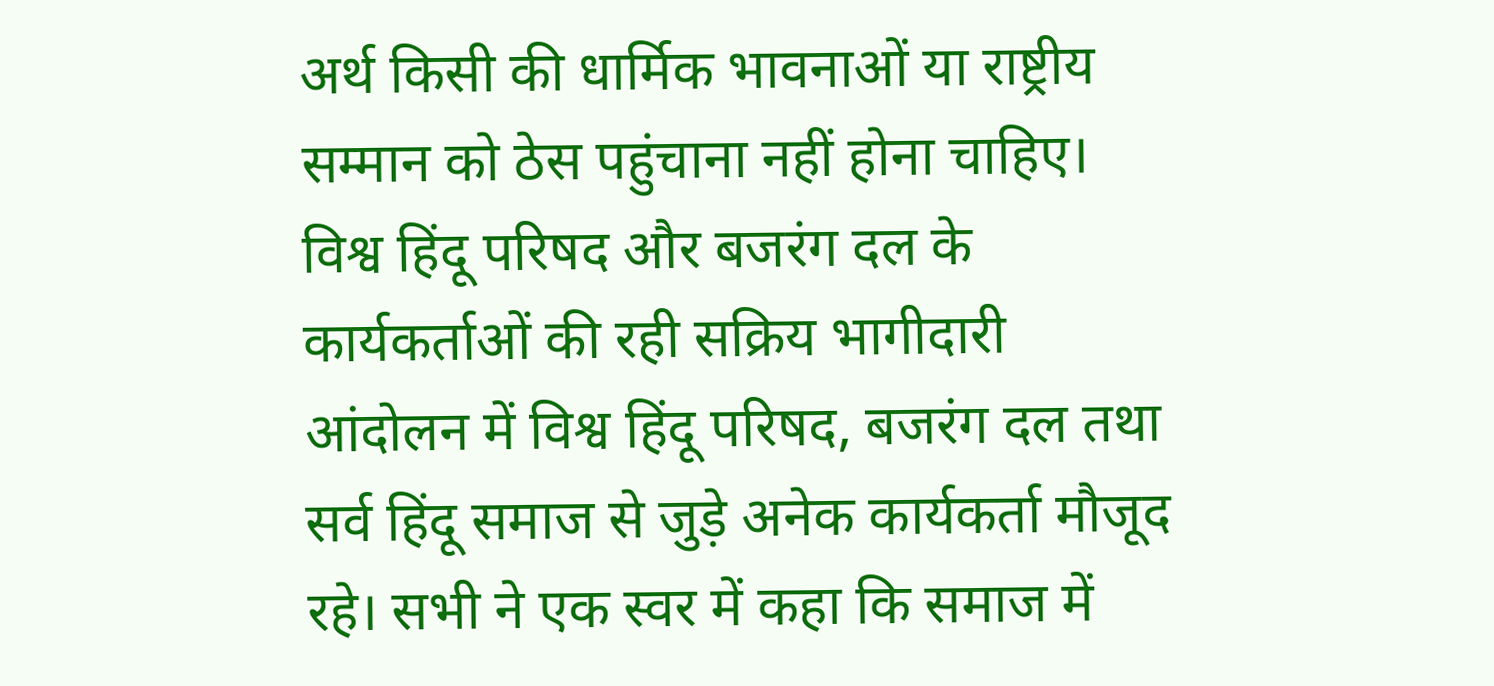अर्थ किसी की धार्मिक भावनाओं या राष्ट्रीय सम्मान को ठेस पहुंचाना नहीं होना चाहिए।
विश्व हिंदू परिषद और बजरंग दल के कार्यकर्ताओं की रही सक्रिय भागीदारी
आंदोलन में विश्व हिंदू परिषद, बजरंग दल तथा सर्व हिंदू समाज से जुड़े अनेक कार्यकर्ता मौजूद रहे। सभी ने एक स्वर में कहा कि समाज में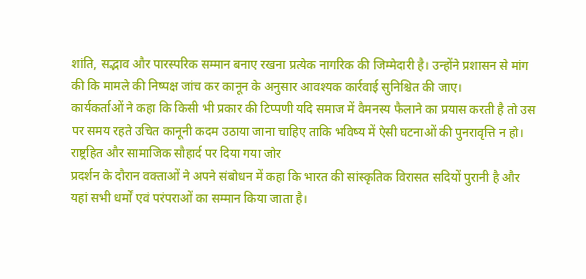शांति, सद्भाव और पारस्परिक सम्मान बनाए रखना प्रत्येक नागरिक की जिम्मेदारी है। उन्होंने प्रशासन से मांग की कि मामले की निष्पक्ष जांच कर कानून के अनुसार आवश्यक कार्रवाई सुनिश्चित की जाए।
कार्यकर्ताओं ने कहा कि किसी भी प्रकार की टिप्पणी यदि समाज में वैमनस्य फैलाने का प्रयास करती है तो उस पर समय रहते उचित कानूनी कदम उठाया जाना चाहिए ताकि भविष्य में ऐसी घटनाओं की पुनरावृत्ति न हो।
राष्ट्रहित और सामाजिक सौहार्द पर दिया गया जोर
प्रदर्शन के दौरान वक्ताओं ने अपने संबोधन में कहा कि भारत की सांस्कृतिक विरासत सदियों पुरानी है और यहां सभी धर्मों एवं परंपराओं का सम्मान किया जाता है।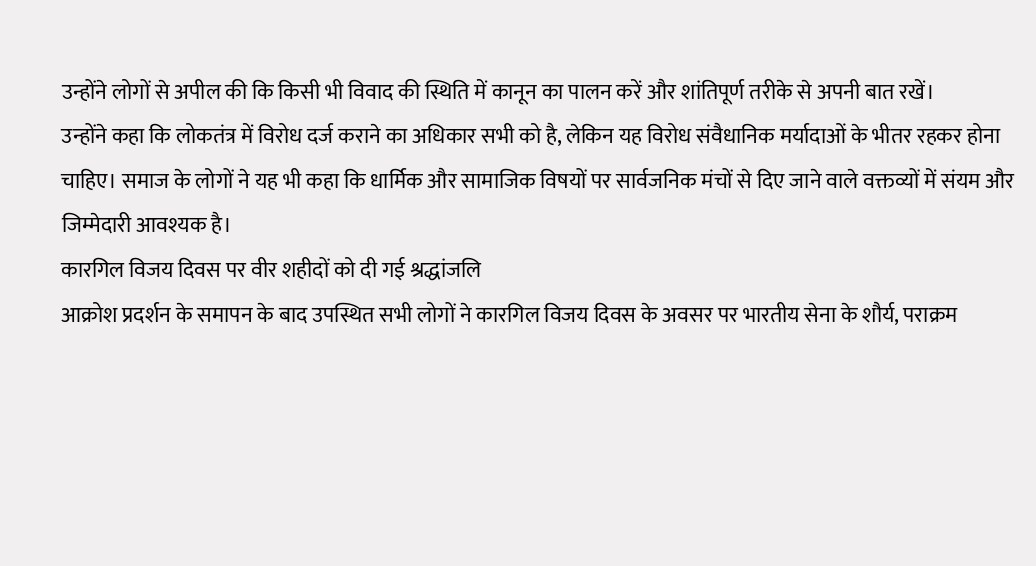उन्होंने लोगों से अपील की कि किसी भी विवाद की स्थिति में कानून का पालन करें और शांतिपूर्ण तरीके से अपनी बात रखें।
उन्होंने कहा कि लोकतंत्र में विरोध दर्ज कराने का अधिकार सभी को है, लेकिन यह विरोध संवैधानिक मर्यादाओं के भीतर रहकर होना चाहिए। समाज के लोगों ने यह भी कहा कि धार्मिक और सामाजिक विषयों पर सार्वजनिक मंचों से दिए जाने वाले वक्तव्यों में संयम और जिम्मेदारी आवश्यक है।
कारगिल विजय दिवस पर वीर शहीदों को दी गई श्रद्धांजलि
आक्रोश प्रदर्शन के समापन के बाद उपस्थित सभी लोगों ने कारगिल विजय दिवस के अवसर पर भारतीय सेना के शौर्य, पराक्रम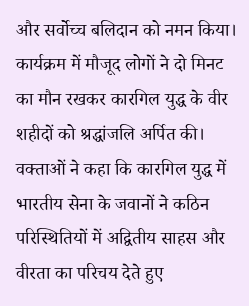और सर्वोच्च बलिदान को नमन किया। कार्यक्रम में मौजूद लोगों ने दो मिनट का मौन रखकर कारगिल युद्ध के वीर शहीदों को श्रद्धांजलि अर्पित की।
वक्ताओं ने कहा कि कारगिल युद्ध में भारतीय सेना के जवानों ने कठिन परिस्थितियों में अद्वितीय साहस और वीरता का परिचय देते हुए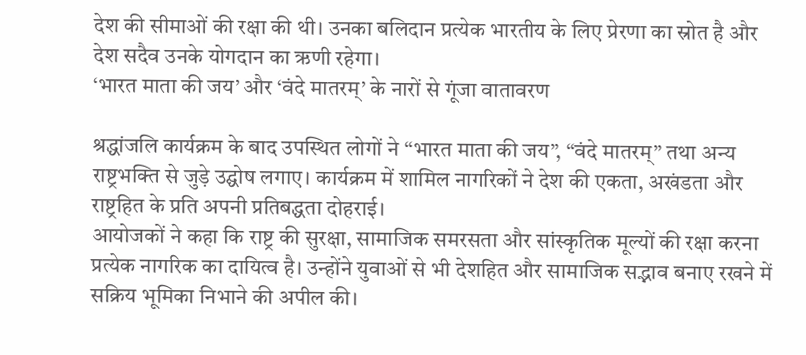देश की सीमाओं की रक्षा की थी। उनका बलिदान प्रत्येक भारतीय के लिए प्रेरणा का स्रोत है और देश सदैव उनके योगदान का ऋणी रहेगा।
‘भारत माता की जय’ और ‘वंदे मातरम्’ के नारों से गूंजा वातावरण

श्रद्धांजलि कार्यक्रम के बाद उपस्थित लोगों ने “भारत माता की जय”, “वंदे मातरम्” तथा अन्य राष्ट्रभक्ति से जुड़े उद्घोष लगाए। कार्यक्रम में शामिल नागरिकों ने देश की एकता, अखंडता और राष्ट्रहित के प्रति अपनी प्रतिबद्धता दोहराई।
आयोजकों ने कहा कि राष्ट्र की सुरक्षा, सामाजिक समरसता और सांस्कृतिक मूल्यों की रक्षा करना प्रत्येक नागरिक का दायित्व है। उन्होंने युवाओं से भी देशहित और सामाजिक सद्भाव बनाए रखने में सक्रिय भूमिका निभाने की अपील की।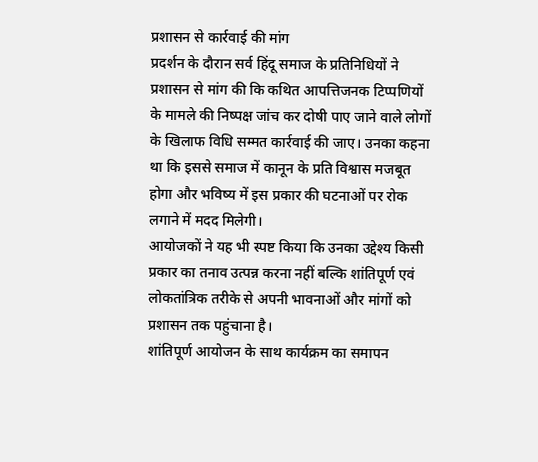प्रशासन से कार्रवाई की मांग
प्रदर्शन के दौरान सर्व हिंदू समाज के प्रतिनिधियों ने प्रशासन से मांग की कि कथित आपत्तिजनक टिप्पणियों के मामले की निष्पक्ष जांच कर दोषी पाए जाने वाले लोगों के खिलाफ विधि सम्मत कार्रवाई की जाए। उनका कहना था कि इससे समाज में कानून के प्रति विश्वास मजबूत होगा और भविष्य में इस प्रकार की घटनाओं पर रोक लगाने में मदद मिलेगी।
आयोजकों ने यह भी स्पष्ट किया कि उनका उद्देश्य किसी प्रकार का तनाव उत्पन्न करना नहीं बल्कि शांतिपूर्ण एवं लोकतांत्रिक तरीके से अपनी भावनाओं और मांगों को प्रशासन तक पहुंचाना है।
शांतिपूर्ण आयोजन के साथ कार्यक्रम का समापन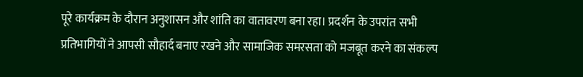पूरे कार्यक्रम के दौरान अनुशासन और शांति का वातावरण बना रहा। प्रदर्शन के उपरांत सभी प्रतिभागियों ने आपसी सौहार्द बनाए रखने और सामाजिक समरसता को मजबूत करने का संकल्प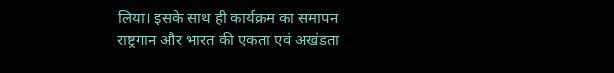लिया। इसके साथ ही कार्यक्रम का समापन राष्ट्रगान और भारत की एकता एवं अखंडता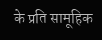के प्रति सामूहिक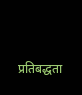प्रतिबद्धता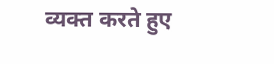व्यक्त करते हुए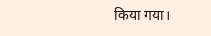किया गया।